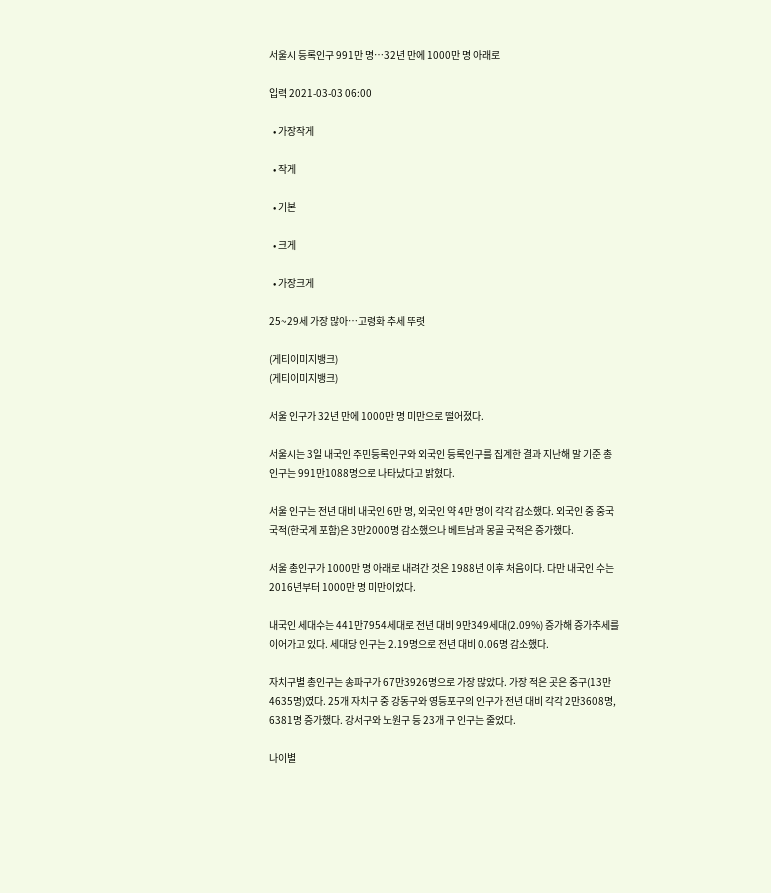서울시 등록인구 991만 명…32년 만에 1000만 명 아래로

입력 2021-03-03 06:00

  • 가장작게

  • 작게

  • 기본

  • 크게

  • 가장크게

25~29세 가장 많아…고령화 추세 뚜렷

(게티이미지뱅크)
(게티이미지뱅크)

서울 인구가 32년 만에 1000만 명 미만으로 떨어졌다.

서울시는 3일 내국인 주민등록인구와 외국인 등록인구를 집계한 결과 지난해 말 기준 총인구는 991만1088명으로 나타났다고 밝혔다.

서울 인구는 전년 대비 내국인 6만 명, 외국인 약 4만 명이 각각 감소했다. 외국인 중 중국 국적(한국계 포함)은 3만2000명 감소했으나 베트남과 몽골 국적은 증가했다.

서울 총인구가 1000만 명 아래로 내려간 것은 1988년 이후 처음이다. 다만 내국인 수는 2016년부터 1000만 명 미만이었다.

내국인 세대수는 441만7954세대로 전년 대비 9만349세대(2.09%) 증가해 증가추세를 이어가고 있다. 세대당 인구는 2.19명으로 전년 대비 0.06명 감소했다.

자치구별 총인구는 송파구가 67만3926명으로 가장 많았다. 가장 적은 곳은 중구(13만4635명)였다. 25개 자치구 중 강동구와 영등포구의 인구가 전년 대비 각각 2만3608명, 6381명 증가했다. 강서구와 노원구 등 23개 구 인구는 줄었다.

나이별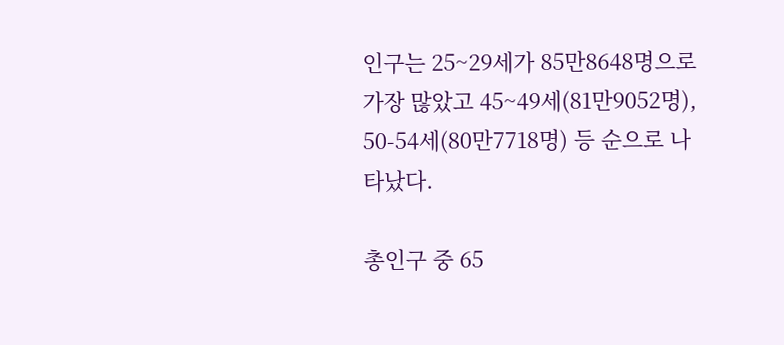인구는 25~29세가 85만8648명으로 가장 많았고 45~49세(81만9052명), 50-54세(80만7718명) 등 순으로 나타났다.

총인구 중 65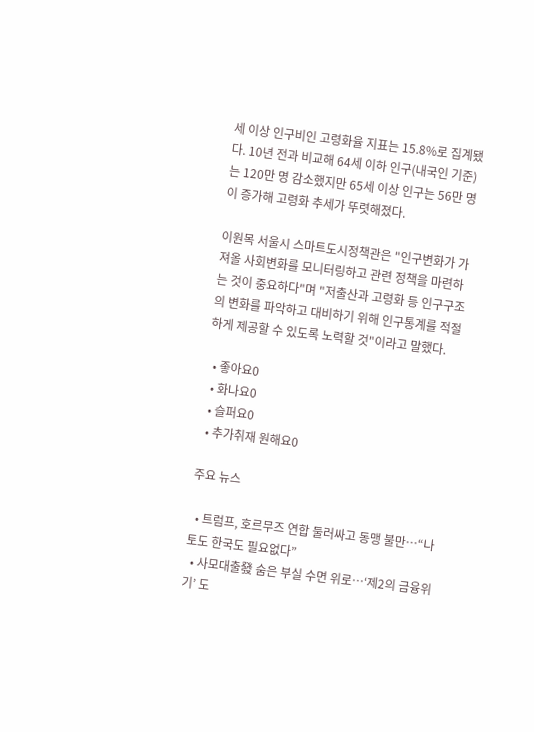세 이상 인구비인 고령화율 지표는 15.8%로 집계됐다. 10년 전과 비교해 64세 이하 인구(내국인 기준)는 120만 명 감소했지만 65세 이상 인구는 56만 명이 증가해 고령화 추세가 뚜렷해졌다.

이원목 서울시 스마트도시정책관은 "인구변화가 가져올 사회변화를 모니터링하고 관련 정책을 마련하는 것이 중요하다"며 "저출산과 고령화 등 인구구조의 변화를 파악하고 대비하기 위해 인구통계를 적절하게 제공할 수 있도록 노력할 것"이라고 말했다.

  • 좋아요0
  • 화나요0
  • 슬퍼요0
  • 추가취재 원해요0

주요 뉴스

  • 트럼프, 호르무즈 연합 둘러싸고 동맹 불만…“나토도 한국도 필요없다”
  • 사모대출發 숨은 부실 수면 위로…‘제2의 금융위기’ 도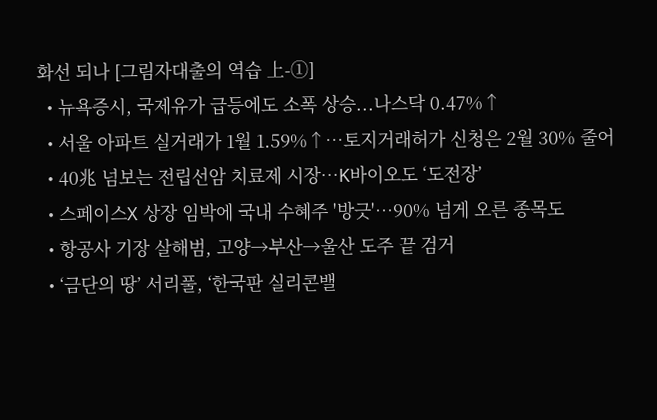화선 되나 [그림자대출의 역습 上-①]
  • 뉴욕증시, 국제유가 급등에도 소폭 상승...나스닥 0.47%↑
  • 서울 아파트 실거래가 1월 1.59%↑…토지거래허가 신청은 2월 30% 줄어
  • 40兆 넘보는 전립선암 치료제 시장…K바이오도 ‘도전장’
  • 스페이스X 상장 임박에 국내 수혜주 '방긋'…90% 넘게 오른 종목도
  • 항공사 기장 살해범, 고양→부산→울산 도주 끝 검거
  • ‘금단의 땅’ 서리풀, ‘한국판 실리콘밸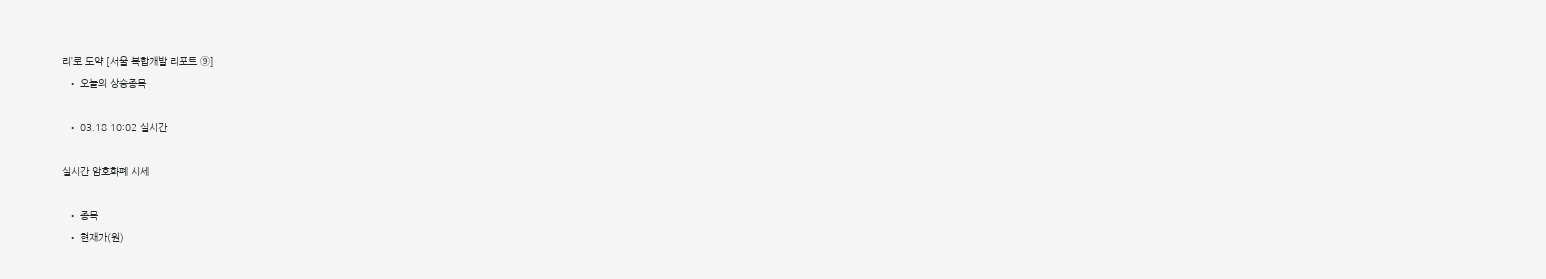리’로 도약 [서울 복합개발 리포트 ⑨]
  • 오늘의 상승종목

  • 03.18 10:02 실시간

실시간 암호화폐 시세

  • 종목
  • 현재가(원)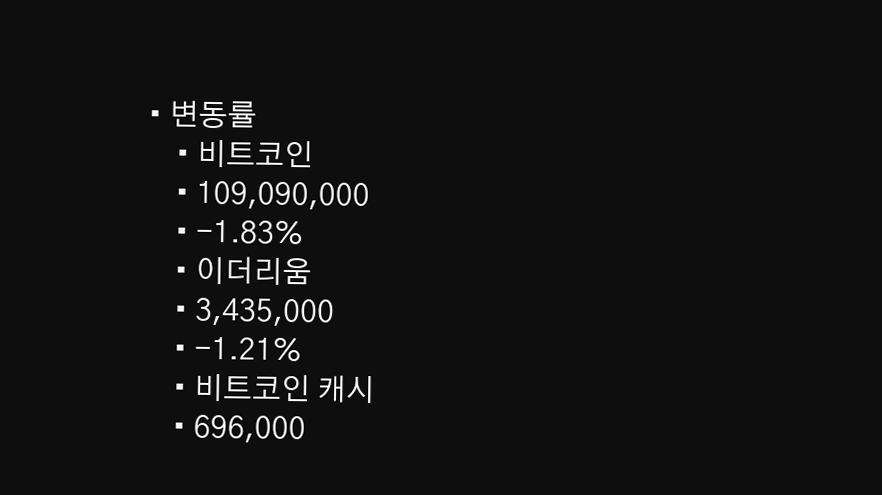• 변동률
    • 비트코인
    • 109,090,000
    • -1.83%
    • 이더리움
    • 3,435,000
    • -1.21%
    • 비트코인 캐시
    • 696,000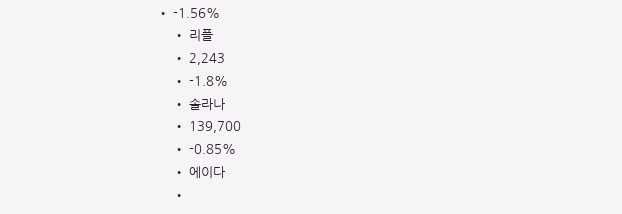• -1.56%
    • 리플
    • 2,243
    • -1.8%
    • 솔라나
    • 139,700
    • -0.85%
    • 에이다
    •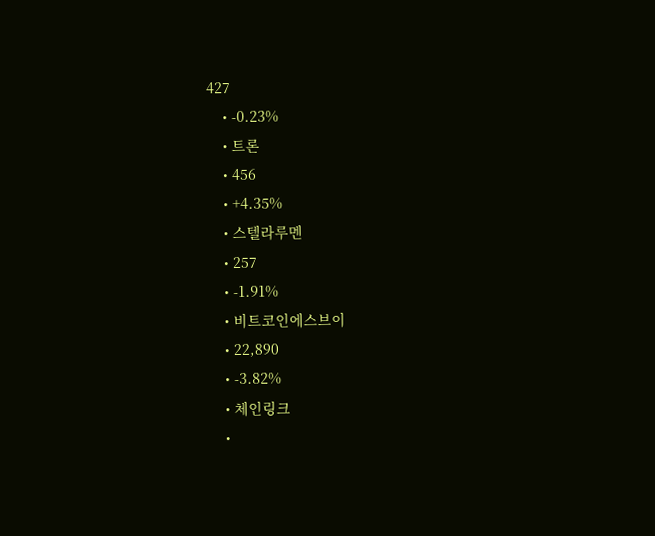427
    • -0.23%
    • 트론
    • 456
    • +4.35%
    • 스텔라루멘
    • 257
    • -1.91%
    • 비트코인에스브이
    • 22,890
    • -3.82%
    • 체인링크
    •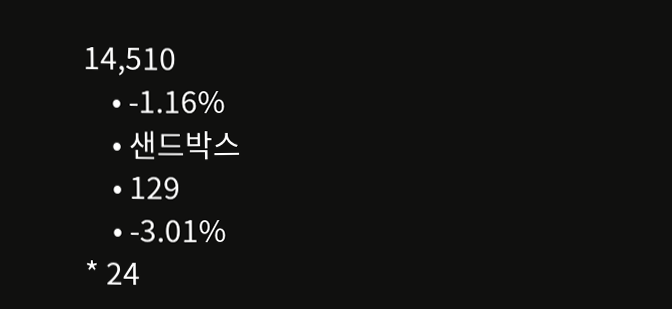14,510
    • -1.16%
    • 샌드박스
    • 129
    • -3.01%
* 24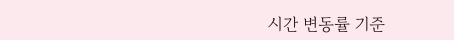시간 변동률 기준